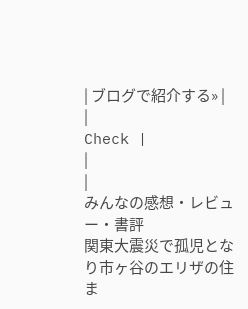| ブログで紹介する» |
|
Check |
|
|
みんなの感想・レビュー・書評
関東大震災で孤児となり市ヶ谷のエリザの住ま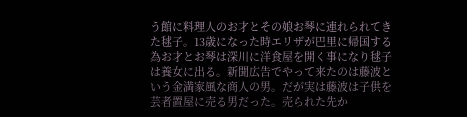う館に料理人のお才とその娘お琴に連れられてきた毬子。13歳になった時エリザが巴里に帰国する為お才とお琴は深川に洋食屋を開く事になり毬子は養女に出る。新聞広告でやって来たのは藤波という金満家風な商人の男。だが実は藤波は子供を芸者置屋に売る男だった。売られた先か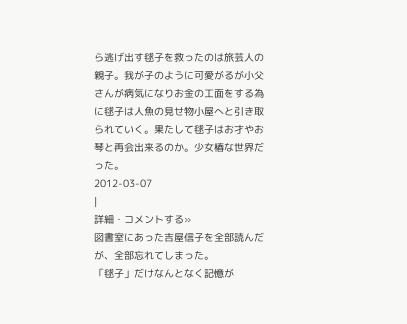ら逃げ出す毬子を救ったのは旅芸人の親子。我が子のように可愛がるが小父さんが病気になりお金の工面をする為に毬子は人魚の見せ物小屋へと引き取られていく。果たして毬子はお才やお琴と再会出来るのか。少女椿な世界だった。
2012-03-07
|
詳細・コメントする»
図書室にあった吉屋信子を全部読んだが、全部忘れてしまった。
「毬子」だけなんとなく記憶が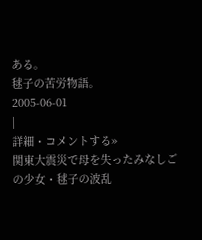ある。
毬子の苦労物語。
2005-06-01
|
詳細・コメントする»
関東大震災で母を失ったみなしごの少女・毬子の波乱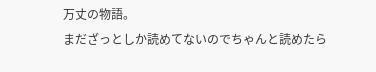万丈の物語。
まだざっとしか読めてないのでちゃんと読めたら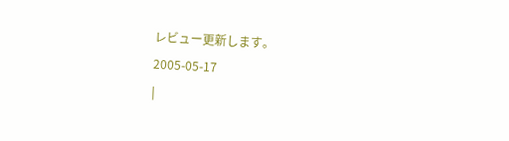レビュー更新します。
2005-05-17
|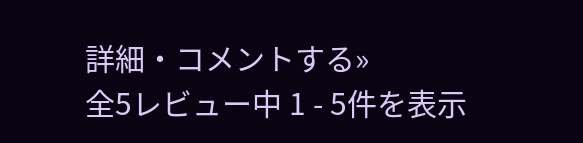詳細・コメントする»
全5レビュー中 1 - 5件を表示